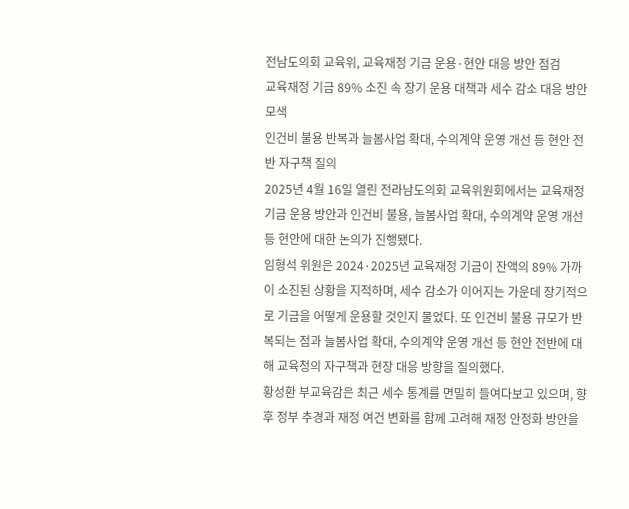전남도의회 교육위, 교육재정 기금 운용·현안 대응 방안 점검
교육재정 기금 89% 소진 속 장기 운용 대책과 세수 감소 대응 방안 모색
인건비 불용 반복과 늘봄사업 확대, 수의계약 운영 개선 등 현안 전반 자구책 질의
2025년 4월 16일 열린 전라남도의회 교육위원회에서는 교육재정 기금 운용 방안과 인건비 불용, 늘봄사업 확대, 수의계약 운영 개선 등 현안에 대한 논의가 진행됐다.
임형석 위원은 2024·2025년 교육재정 기금이 잔액의 89% 가까이 소진된 상황을 지적하며, 세수 감소가 이어지는 가운데 장기적으로 기금을 어떻게 운용할 것인지 물었다. 또 인건비 불용 규모가 반복되는 점과 늘봄사업 확대, 수의계약 운영 개선 등 현안 전반에 대해 교육청의 자구책과 현장 대응 방향을 질의했다.
황성환 부교육감은 최근 세수 통계를 면밀히 들여다보고 있으며, 향후 정부 추경과 재정 여건 변화를 함께 고려해 재정 안정화 방안을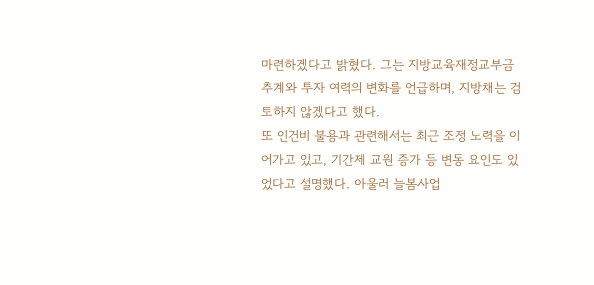마련하겠다고 밝혔다. 그는 지방교육재정교부금 추계와 투자 여력의 변화를 언급하며, 지방채는 검토하지 않겠다고 했다.
또 인건비 불용과 관련해서는 최근 조정 노력을 이어가고 있고, 기간제 교원 증가 등 변동 요인도 있었다고 설명했다. 아울러 늘봄사업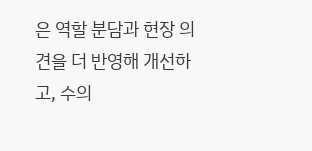은 역할 분담과 현장 의견을 더 반영해 개선하고, 수의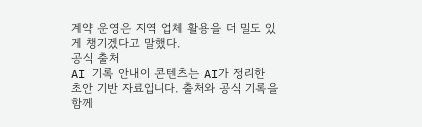계약 운영은 지역 업체 활용을 더 밀도 있게 챙기겠다고 말했다.
공식 출처
AI 기록 안내이 콘텐츠는 AI가 정리한 초안 기반 자료입니다. 출처와 공식 기록을 함께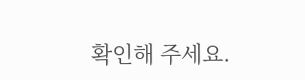확인해 주세요.